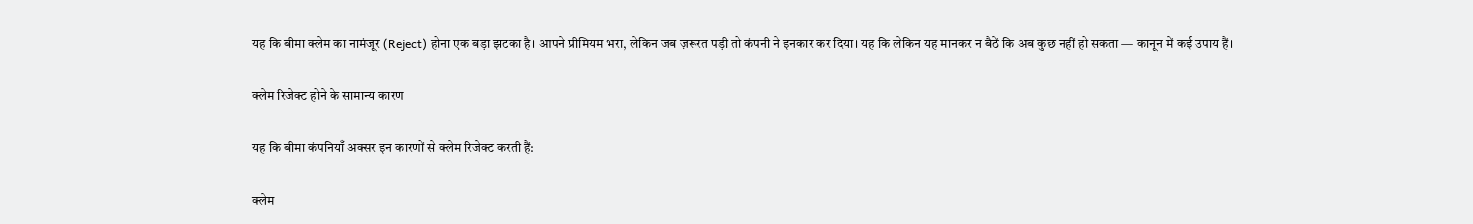यह कि बीमा क्लेम का नामंजूर (Reject) होना एक बड़ा झटका है। आपने प्रीमियम भरा, लेकिन जब ज़रूरत पड़ी तो कंपनी ने इनकार कर दिया। यह कि लेकिन यह मानकर न बैठें कि अब कुछ नहीं हो सकता — कानून में कई उपाय हैं।

क्लेम रिजेक्ट होने के सामान्य कारण

यह कि बीमा कंपनियाँ अक्सर इन कारणों से क्लेम रिजेक्ट करती हैं:

क्लेम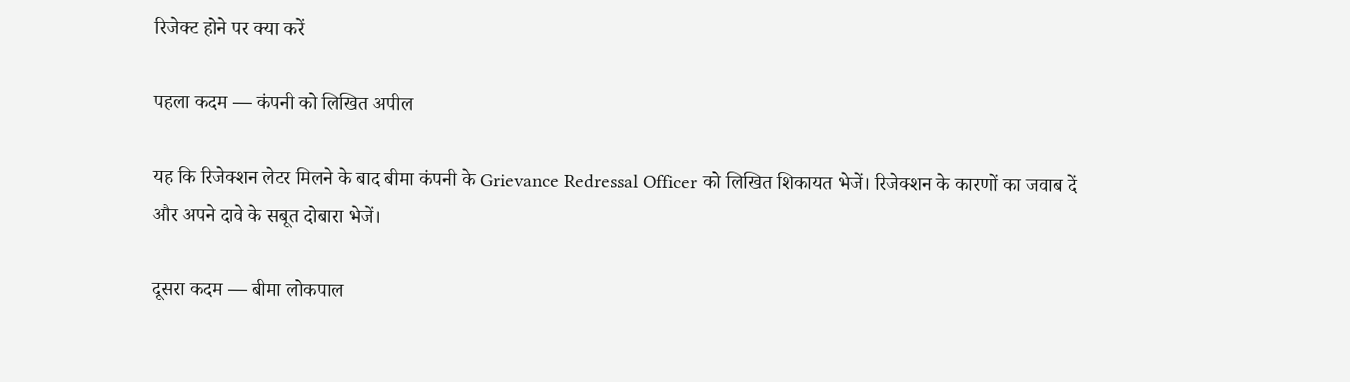रिजेक्ट होने पर क्या करें

पहला कदम — कंपनी को लिखित अपील

यह कि रिजेक्शन लेटर मिलने के बाद बीमा कंपनी के Grievance Redressal Officer को लिखित शिकायत भेजें। रिजेक्शन के कारणों का जवाब दें और अपने दावे के सबूत दोबारा भेजें।

दूसरा कदम — बीमा लोकपाल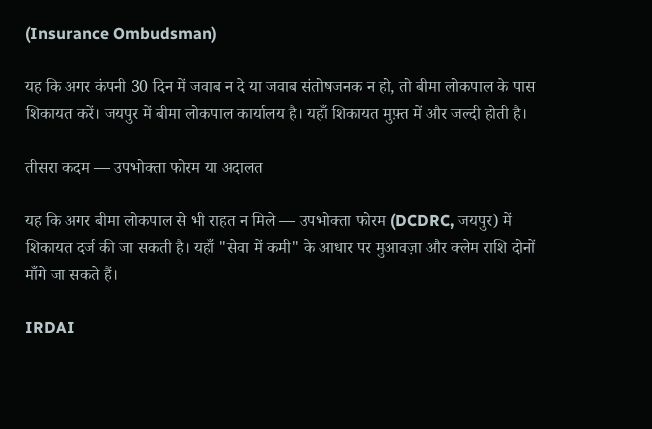(Insurance Ombudsman)

यह कि अगर कंपनी 30 दिन में जवाब न दे या जवाब संतोषजनक न हो, तो बीमा लोकपाल के पास शिकायत करें। जयपुर में बीमा लोकपाल कार्यालय है। यहाँ शिकायत मुफ़्त में और जल्दी होती है।

तीसरा कदम — उपभोक्ता फोरम या अदालत

यह कि अगर बीमा लोकपाल से भी राहत न मिले — उपभोक्ता फोरम (DCDRC, जयपुर) में शिकायत दर्ज की जा सकती है। यहाँ "सेवा में कमी" के आधार पर मुआवज़ा और क्लेम राशि दोनों माँगे जा सकते हैं।

IRDAI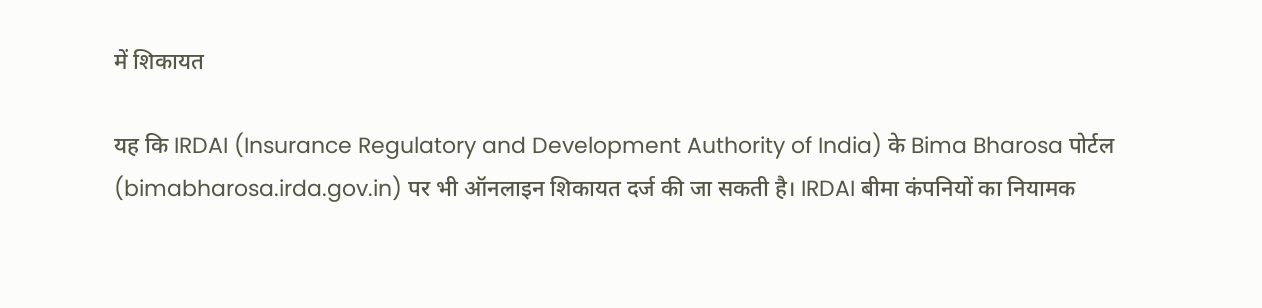में शिकायत

यह कि IRDAI (Insurance Regulatory and Development Authority of India) के Bima Bharosa पोर्टल (bimabharosa.irda.gov.in) पर भी ऑनलाइन शिकायत दर्ज की जा सकती है। IRDAI बीमा कंपनियों का नियामक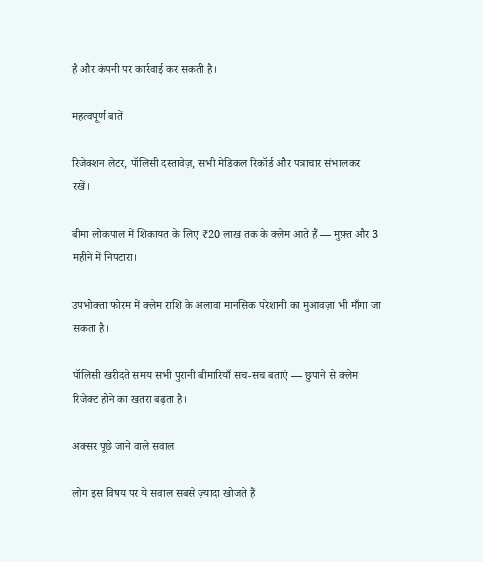है और कंपनी पर कार्रवाई कर सकती है।

महत्वपूर्ण बातें

रिजेक्शन लेटर, पॉलिसी दस्तावेज़, सभी मेडिकल रिकॉर्ड और पत्राचार संभालकर रखें।

बीमा लोकपाल में शिकायत के लिए ₹20 लाख तक के क्लेम आते हैं — मुफ़्त और 3 महीने में निपटारा।

उपभोक्ता फोरम में क्लेम राशि के अलावा मानसिक परेशानी का मुआवज़ा भी माँगा जा सकता है।

पॉलिसी खरीदते समय सभी पुरानी बीमारियाँ सच-सच बताएं — छुपाने से क्लेम रिजेक्ट होने का खतरा बढ़ता है।

अक्सर पूछे जाने वाले सवाल

लोग इस विषय पर ये सवाल सबसे ज़्यादा खोजते हैं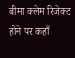बीमा क्लेम रिजेक्ट होने पर कहाँ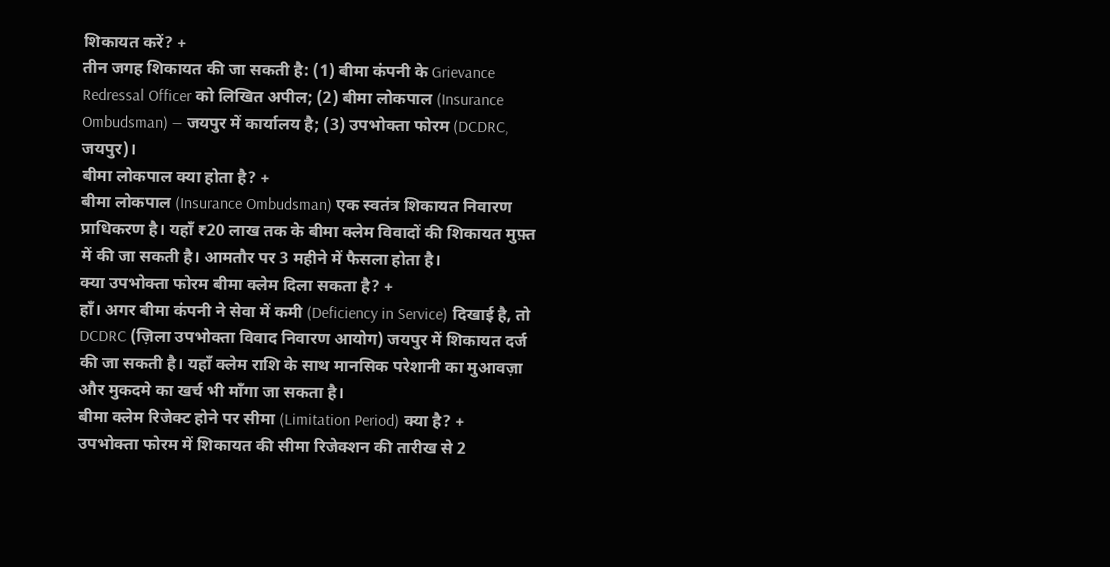शिकायत करें? +
तीन जगह शिकायत की जा सकती है: (1) बीमा कंपनी के Grievance Redressal Officer को लिखित अपील; (2) बीमा लोकपाल (Insurance Ombudsman) — जयपुर में कार्यालय है; (3) उपभोक्ता फोरम (DCDRC, जयपुर)।
बीमा लोकपाल क्या होता है? +
बीमा लोकपाल (Insurance Ombudsman) एक स्वतंत्र शिकायत निवारण प्राधिकरण है। यहाँ ₹20 लाख तक के बीमा क्लेम विवादों की शिकायत मुफ़्त में की जा सकती है। आमतौर पर 3 महीने में फैसला होता है।
क्या उपभोक्ता फोरम बीमा क्लेम दिला सकता है? +
हाँ। अगर बीमा कंपनी ने सेवा में कमी (Deficiency in Service) दिखाई है, तो DCDRC (ज़िला उपभोक्ता विवाद निवारण आयोग) जयपुर में शिकायत दर्ज की जा सकती है। यहाँ क्लेम राशि के साथ मानसिक परेशानी का मुआवज़ा और मुकदमे का खर्च भी माँगा जा सकता है।
बीमा क्लेम रिजेक्ट होने पर सीमा (Limitation Period) क्या है? +
उपभोक्ता फोरम में शिकायत की सीमा रिजेक्शन की तारीख से 2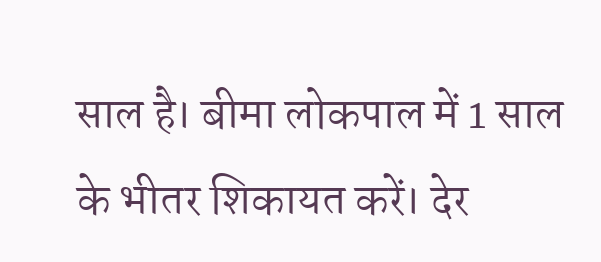साल है। बीमा लोकपाल में 1 साल के भीतर शिकायत करें। देर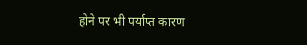होने पर भी पर्याप्त कारण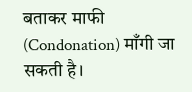बताकर माफी (Condonation) माँगी जा सकती है।